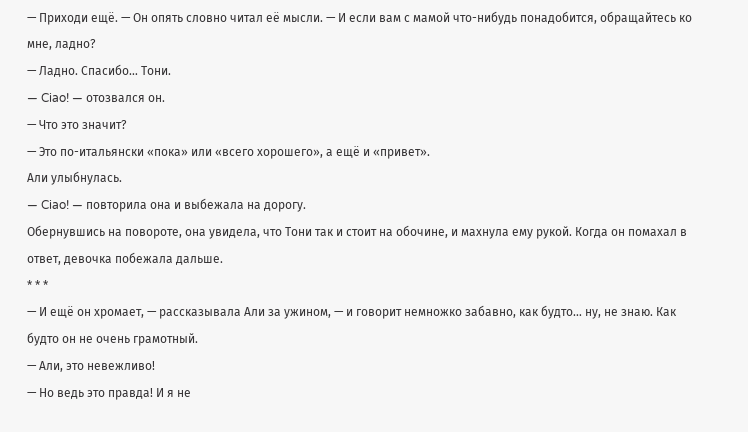— Приходи ещё. — Он опять словно читал её мысли. — И если вам с мамой что-нибудь понадобится, обращайтесь ко мне, ладно?
— Ладно. Спасибо… Тони.
— Ciao! — отозвался он.
— Что это значит?
— Это по-итальянски «пока» или «всего хорошего», а ещё и «привет».
Али улыбнулась.
— Ciao! — повторила она и выбежала на дорогу.
Обернувшись на повороте, она увидела, что Тони так и стоит на обочине, и махнула ему рукой. Когда он помахал в ответ, девочка побежала дальше.
* * *
— И ещё он хромает, — рассказывала Али за ужином, — и говорит немножко забавно, как будто… ну, не знаю. Как будто он не очень грамотный.
— Али, это невежливо!
— Но ведь это правда! И я не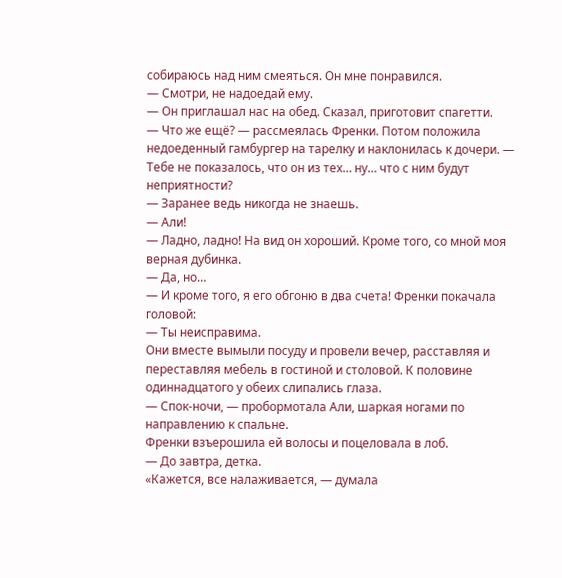собираюсь над ним смеяться. Он мне понравился.
— Смотри, не надоедай ему.
— Он приглашал нас на обед. Сказал, приготовит спагетти.
— Что же ещё? — рассмеялась Френки. Потом положила недоеденный гамбургер на тарелку и наклонилась к дочери. — Тебе не показалось, что он из тех… ну… что с ним будут неприятности?
— Заранее ведь никогда не знаешь.
— Али!
— Ладно, ладно! На вид он хороший. Кроме того, со мной моя верная дубинка.
— Да, но…
— И кроме того, я его обгоню в два счета! Френки покачала головой:
— Ты неисправима.
Они вместе вымыли посуду и провели вечер, расставляя и переставляя мебель в гостиной и столовой. К половине одиннадцатого у обеих слипались глаза.
— Спок-ночи, — пробормотала Али, шаркая ногами по направлению к спальне.
Френки взъерошила ей волосы и поцеловала в лоб.
— До завтра, детка.
«Кажется, все налаживается, — думала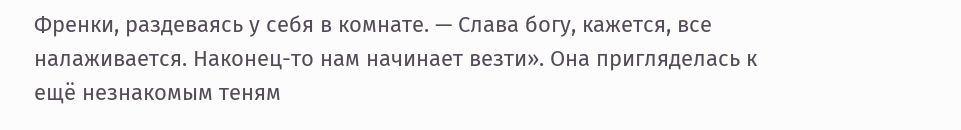Френки, раздеваясь у себя в комнате. — Слава богу, кажется, все налаживается. Наконец-то нам начинает везти». Она пригляделась к ещё незнакомым теням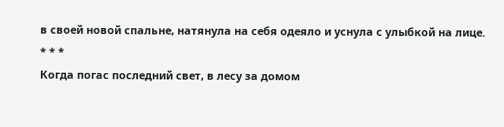в своей новой спальне, натянула на себя одеяло и уснула с улыбкой на лице.
* * *
Когда погас последний свет, в лесу за домом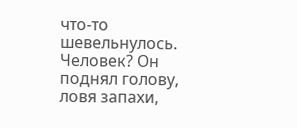что-то шевельнулось. Человек? Он поднял голову, ловя запахи,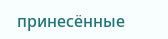принесённые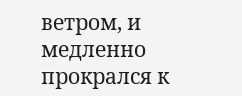ветром, и медленно прокрался к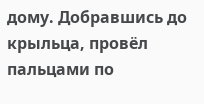дому. Добравшись до крыльца, провёл пальцами по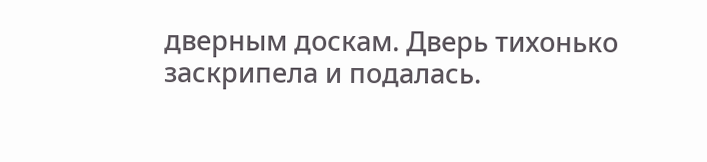дверным доскам. Дверь тихонько заскрипела и подалась.